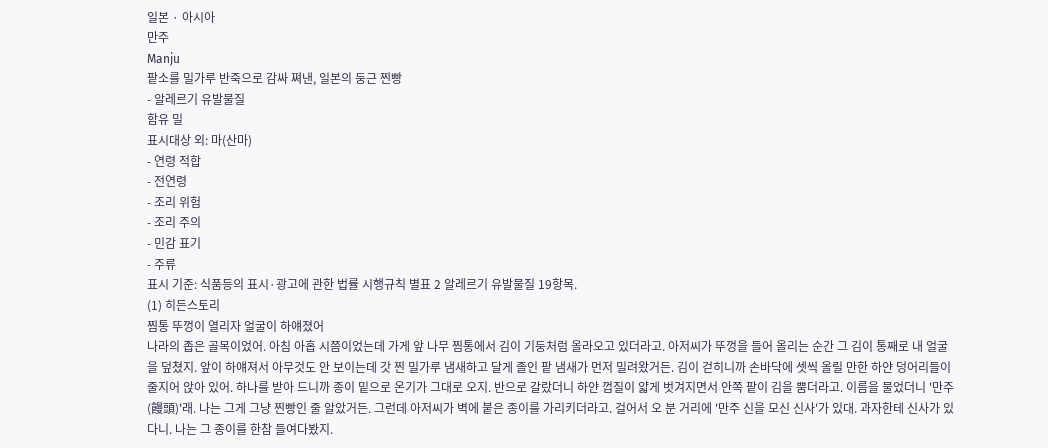일본 · 아시아
만주
Manju
팥소를 밀가루 반죽으로 감싸 쪄낸, 일본의 둥근 찐빵
- 알레르기 유발물질
함유 밀
표시대상 외: 마(산마)
- 연령 적합
- 전연령
- 조리 위험
- 조리 주의
- 민감 표기
- 주류
표시 기준: 식품등의 표시·광고에 관한 법률 시행규칙 별표 2 알레르기 유발물질 19항목.
(1) 히든스토리
찜통 뚜껑이 열리자 얼굴이 하얘졌어
나라의 좁은 골목이었어. 아침 아홉 시쯤이었는데 가게 앞 나무 찜통에서 김이 기둥처럼 올라오고 있더라고. 아저씨가 뚜껑을 들어 올리는 순간 그 김이 통째로 내 얼굴을 덮쳤지. 앞이 하얘져서 아무것도 안 보이는데 갓 찐 밀가루 냄새하고 달게 졸인 팥 냄새가 먼저 밀려왔거든. 김이 걷히니까 손바닥에 셋씩 올릴 만한 하얀 덩어리들이 줄지어 앉아 있어. 하나를 받아 드니까 종이 밑으로 온기가 그대로 오지. 반으로 갈랐더니 하얀 껍질이 얇게 벗겨지면서 안쪽 팥이 김을 뿜더라고. 이름을 물었더니 '만주(饅頭)'래. 나는 그게 그냥 찐빵인 줄 알았거든. 그런데 아저씨가 벽에 붙은 종이를 가리키더라고. 걸어서 오 분 거리에 '만주 신을 모신 신사'가 있대. 과자한테 신사가 있다니. 나는 그 종이를 한참 들여다봤지.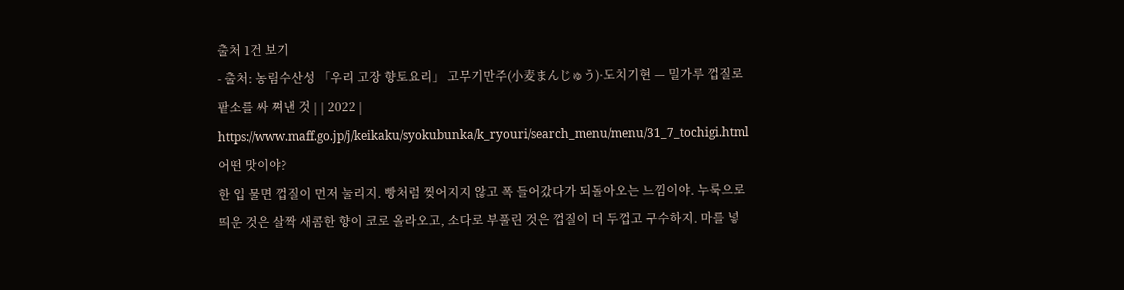출처 1건 보기
- 출처: 농림수산성 「우리 고장 향토요리」 고무기만주(小麦まんじゅう)·도치기현 — 밀가루 껍질로 팥소를 싸 쪄낸 것 | | 2022 | https://www.maff.go.jp/j/keikaku/syokubunka/k_ryouri/search_menu/menu/31_7_tochigi.html
어떤 맛이야?
한 입 물면 껍질이 먼저 눌리지. 빵처럼 찢어지지 않고 폭 들어갔다가 되돌아오는 느낌이야. 누룩으로 띄운 것은 살짝 새콤한 향이 코로 올라오고, 소다로 부풀린 것은 껍질이 더 두껍고 구수하지. 마를 넣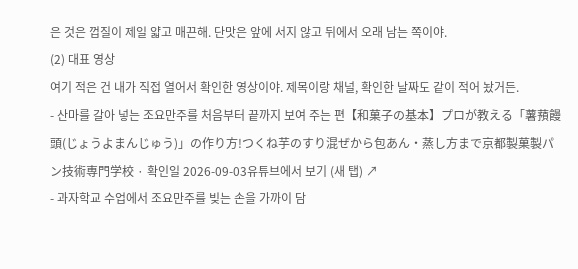은 것은 껍질이 제일 얇고 매끈해. 단맛은 앞에 서지 않고 뒤에서 오래 남는 쪽이야.
(2) 대표 영상
여기 적은 건 내가 직접 열어서 확인한 영상이야. 제목이랑 채널, 확인한 날짜도 같이 적어 놨거든.
- 산마를 갈아 넣는 조요만주를 처음부터 끝까지 보여 주는 편【和菓子の基本】プロが教える「薯蕷饅頭(じょうよまんじゅう)」の作り方!つくね芋のすり混ぜから包あん・蒸し方まで京都製菓製パン技術専門学校 · 확인일 2026-09-03유튜브에서 보기 (새 탭) ↗
- 과자학교 수업에서 조요만주를 빚는 손을 가까이 담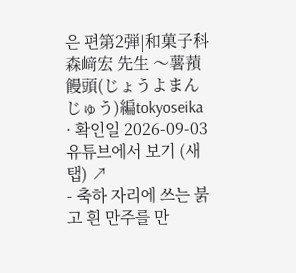은 편第2弾|和菓子科 森﨑宏 先生 〜薯蕷饅頭(じょうよまんじゅう)編tokyoseika · 확인일 2026-09-03유튜브에서 보기 (새 탭) ↗
- 축하 자리에 쓰는 붉고 흰 만주를 만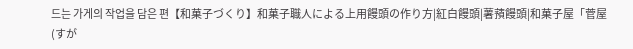드는 가게의 작업을 담은 편【和菓子づくり】和菓子職人による上用饅頭の作り方|紅白饅頭|薯蕷饅頭|和菓子屋「菅屋(すが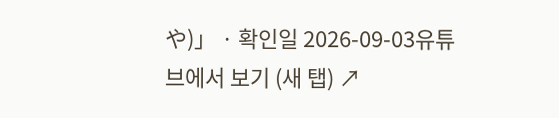や)」 · 확인일 2026-09-03유튜브에서 보기 (새 탭) ↗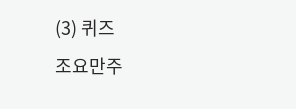(3) 퀴즈
조요만주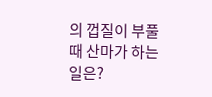의 껍질이 부풀 때 산마가 하는 일은?